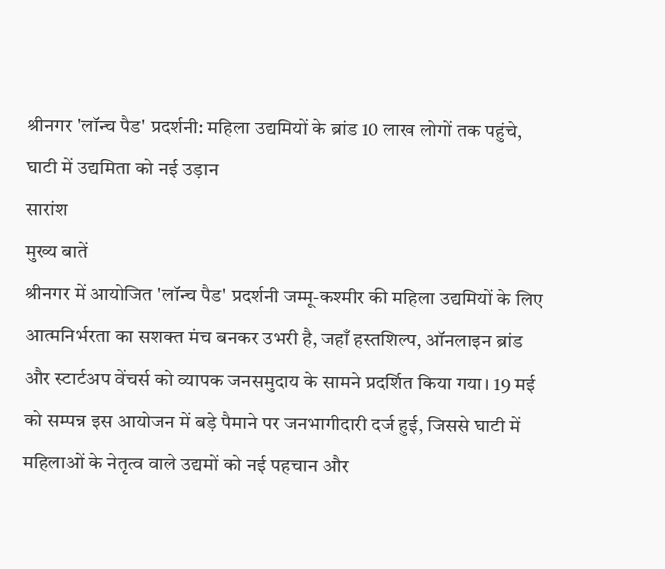श्रीनगर 'लॉन्च पैड' प्रदर्शनी: महिला उद्यमियों के ब्रांड 10 लाख लोगों तक पहुंचे, घाटी में उद्यमिता को नई उड़ान
सारांश
मुख्य बातें
श्रीनगर में आयोजित 'लॉन्च पैड' प्रदर्शनी जम्मू-कश्मीर की महिला उद्यमियों के लिए आत्मनिर्भरता का सशक्त मंच बनकर उभरी है, जहाँ हस्तशिल्प, ऑनलाइन ब्रांड और स्टार्टअप वेंचर्स को व्यापक जनसमुदाय के सामने प्रदर्शित किया गया। 19 मई को सम्पन्न इस आयोजन में बड़े पैमाने पर जनभागीदारी दर्ज हुई, जिससे घाटी में महिलाओं के नेतृत्व वाले उद्यमों को नई पहचान और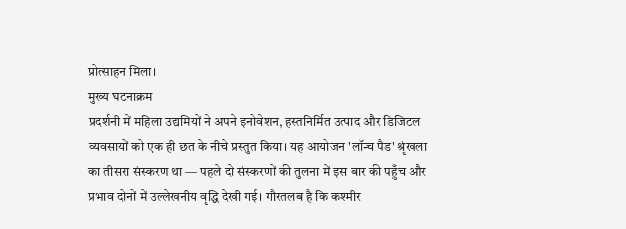प्रोत्साहन मिला।
मुख्य घटनाक्रम
प्रदर्शनी में महिला उद्यमियों ने अपने इनोवेशन, हस्तनिर्मित उत्पाद और डिजिटल व्यवसायों को एक ही छत के नीचे प्रस्तुत किया। यह आयोजन 'लॉन्च पैड' श्रृंखला का तीसरा संस्करण था — पहले दो संस्करणों की तुलना में इस बार की पहुँच और प्रभाव दोनों में उल्लेखनीय वृद्धि देखी गई। गौरतलब है कि कश्मीर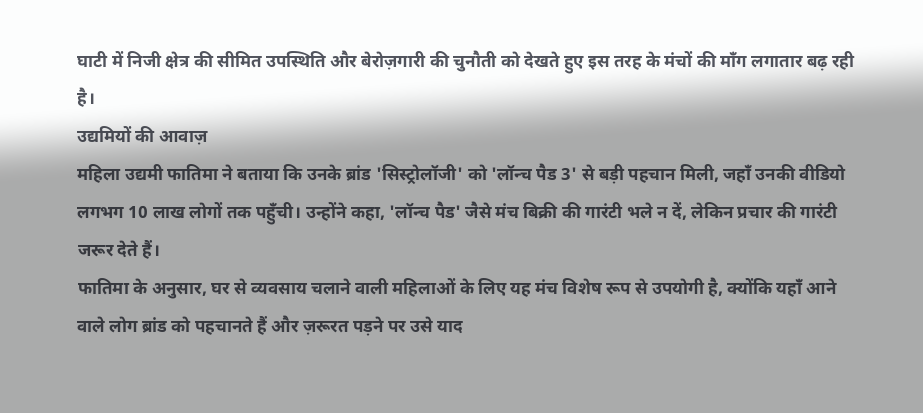घाटी में निजी क्षेत्र की सीमित उपस्थिति और बेरोज़गारी की चुनौती को देखते हुए इस तरह के मंचों की माँग लगातार बढ़ रही है।
उद्यमियों की आवाज़
महिला उद्यमी फातिमा ने बताया कि उनके ब्रांड 'सिस्ट्रोलॉजी' को 'लॉन्च पैड 3' से बड़ी पहचान मिली, जहाँ उनकी वीडियो लगभग 10 लाख लोगों तक पहुँची। उन्होंने कहा, 'लॉन्च पैड' जैसे मंच बिक्री की गारंटी भले न दें, लेकिन प्रचार की गारंटी जरूर देते हैं।
फातिमा के अनुसार, घर से व्यवसाय चलाने वाली महिलाओं के लिए यह मंच विशेष रूप से उपयोगी है, क्योंकि यहाँ आने वाले लोग ब्रांड को पहचानते हैं और ज़रूरत पड़ने पर उसे याद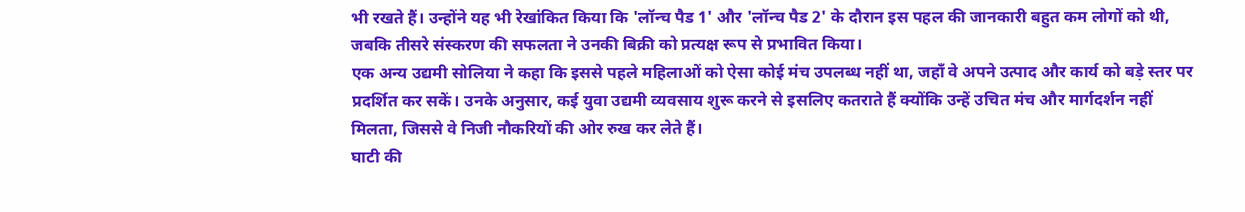भी रखते हैं। उन्होंने यह भी रेखांकित किया कि 'लॉन्च पैड 1' और 'लॉन्च पैड 2' के दौरान इस पहल की जानकारी बहुत कम लोगों को थी, जबकि तीसरे संस्करण की सफलता ने उनकी बिक्री को प्रत्यक्ष रूप से प्रभावित किया।
एक अन्य उद्यमी सोलिया ने कहा कि इससे पहले महिलाओं को ऐसा कोई मंच उपलब्ध नहीं था, जहाँ वे अपने उत्पाद और कार्य को बड़े स्तर पर प्रदर्शित कर सकें। उनके अनुसार, कई युवा उद्यमी व्यवसाय शुरू करने से इसलिए कतराते हैं क्योंकि उन्हें उचित मंच और मार्गदर्शन नहीं मिलता, जिससे वे निजी नौकरियों की ओर रुख कर लेते हैं।
घाटी की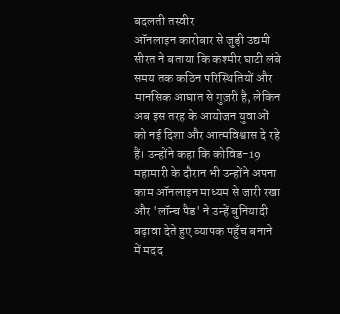बदलती तस्वीर
ऑनलाइन कारोबार से जुड़ी उद्यमी सीरत ने बताया कि कश्मीर घाटी लंबे समय तक कठिन परिस्थितियों और मानसिक आघात से गुज़री है, लेकिन अब इस तरह के आयोजन युवाओं को नई दिशा और आत्मविश्वास दे रहे हैं। उन्होंने कहा कि कोविड-19 महामारी के दौरान भी उन्होंने अपना काम ऑनलाइन माध्यम से जारी रखा और 'लॉन्च पैड' ने उन्हें बुनियादी बढ़ावा देते हुए व्यापक पहुँच बनाने में मदद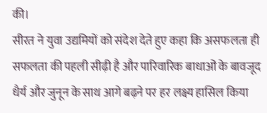की।
सीरत ने युवा उद्यमियों को संदेश देते हुए कहा कि असफलता ही सफलता की पहली सीढ़ी है और पारिवारिक बाधाओं के बावजूद धैर्य और जुनून के साथ आगे बढ़ने पर हर लक्ष्य हासिल किया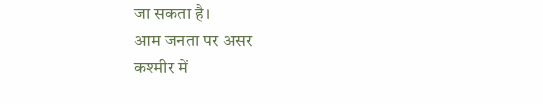जा सकता है।
आम जनता पर असर
कश्मीर में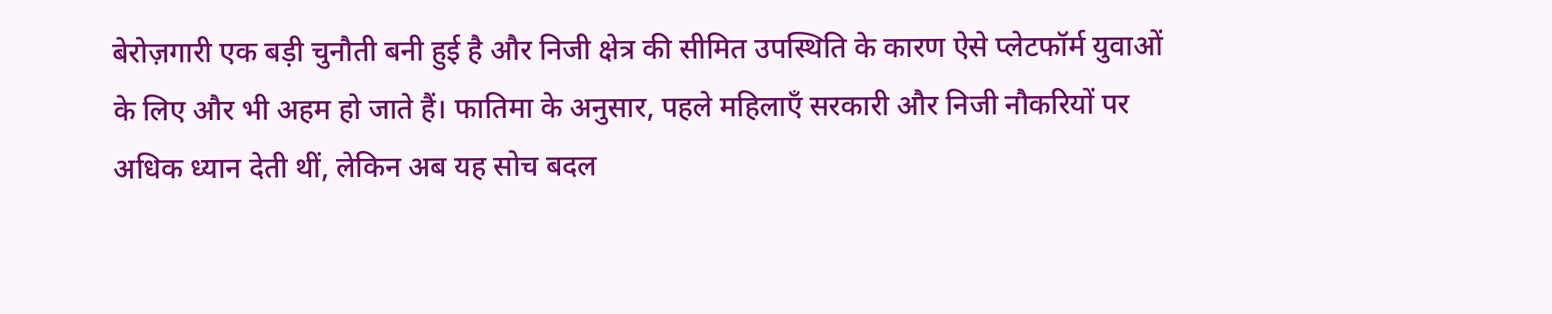बेरोज़गारी एक बड़ी चुनौती बनी हुई है और निजी क्षेत्र की सीमित उपस्थिति के कारण ऐसे प्लेटफॉर्म युवाओं के लिए और भी अहम हो जाते हैं। फातिमा के अनुसार, पहले महिलाएँ सरकारी और निजी नौकरियों पर अधिक ध्यान देती थीं, लेकिन अब यह सोच बदल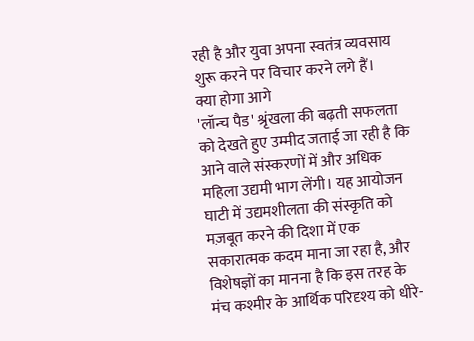रही है और युवा अपना स्वतंत्र व्यवसाय शुरू करने पर विचार करने लगे हैं।
क्या होगा आगे
'लॉन्च पैड' श्रृंखला की बढ़ती सफलता को देखते हुए उम्मीद जताई जा रही है कि आने वाले संस्करणों में और अधिक महिला उद्यमी भाग लेंगी। यह आयोजन घाटी में उद्यमशीलता की संस्कृति को मज़बूत करने की दिशा में एक सकारात्मक कदम माना जा रहा है, और विशेषज्ञों का मानना है कि इस तरह के मंच कश्मीर के आर्थिक परिदृश्य को धीरे-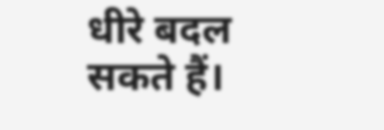धीरे बदल सकते हैं।